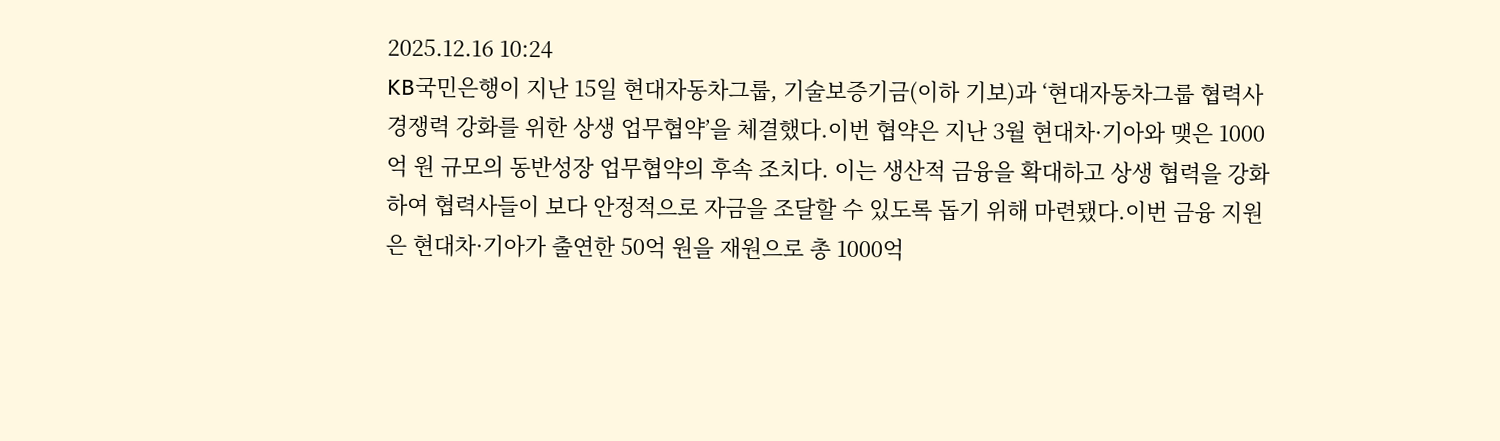2025.12.16 10:24
KB국민은행이 지난 15일 현대자동차그룹, 기술보증기금(이하 기보)과 ‘현대자동차그룹 협력사 경쟁력 강화를 위한 상생 업무협약’을 체결했다.이번 협약은 지난 3월 현대차·기아와 맺은 1000억 원 규모의 동반성장 업무협약의 후속 조치다. 이는 생산적 금융을 확대하고 상생 협력을 강화하여 협력사들이 보다 안정적으로 자금을 조달할 수 있도록 돕기 위해 마련됐다.이번 금융 지원은 현대차·기아가 출연한 50억 원을 재원으로 총 1000억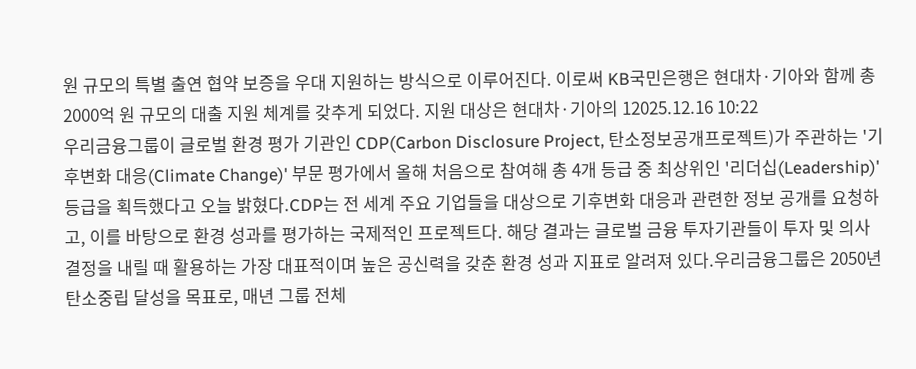원 규모의 특별 출연 협약 보증을 우대 지원하는 방식으로 이루어진다. 이로써 KB국민은행은 현대차·기아와 함께 총 2000억 원 규모의 대출 지원 체계를 갖추게 되었다. 지원 대상은 현대차·기아의 12025.12.16 10:22
우리금융그룹이 글로벌 환경 평가 기관인 CDP(Carbon Disclosure Project, 탄소정보공개프로젝트)가 주관하는 '기후변화 대응(Climate Change)' 부문 평가에서 올해 처음으로 참여해 총 4개 등급 중 최상위인 '리더십(Leadership)' 등급을 획득했다고 오늘 밝혔다.CDP는 전 세계 주요 기업들을 대상으로 기후변화 대응과 관련한 정보 공개를 요청하고, 이를 바탕으로 환경 성과를 평가하는 국제적인 프로젝트다. 해당 결과는 글로벌 금융 투자기관들이 투자 및 의사결정을 내릴 때 활용하는 가장 대표적이며 높은 공신력을 갖춘 환경 성과 지표로 알려져 있다.우리금융그룹은 2050년 탄소중립 달성을 목표로, 매년 그룹 전체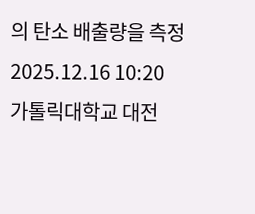의 탄소 배출량을 측정2025.12.16 10:20
가톨릭대학교 대전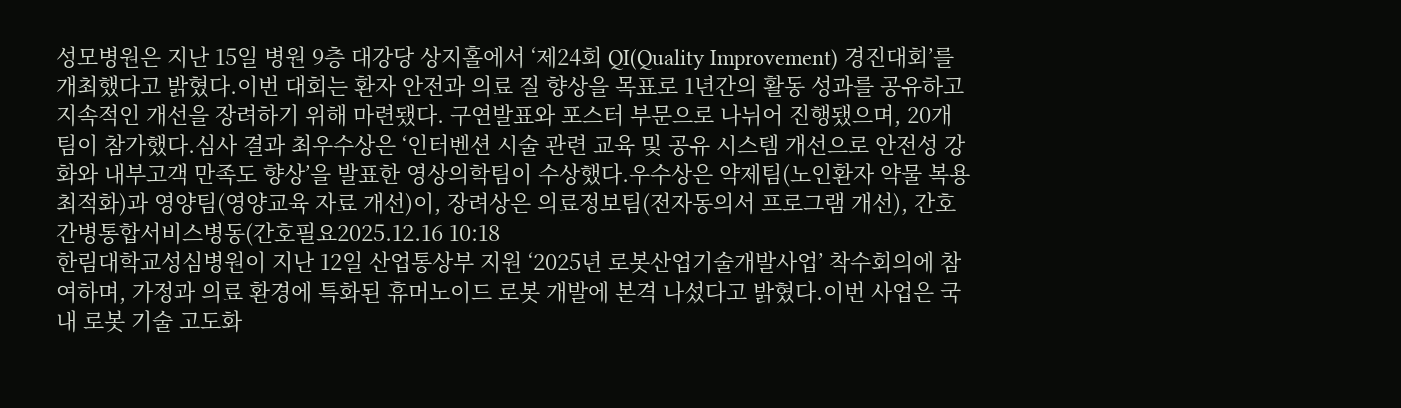성모병원은 지난 15일 병원 9층 대강당 상지홀에서 ‘제24회 QI(Quality Improvement) 경진대회’를 개최했다고 밝혔다.이번 대회는 환자 안전과 의료 질 향상을 목표로 1년간의 활동 성과를 공유하고 지속적인 개선을 장려하기 위해 마련됐다. 구연발표와 포스터 부문으로 나뉘어 진행됐으며, 20개 팀이 참가했다.심사 결과 최우수상은 ‘인터벤션 시술 관련 교육 및 공유 시스템 개선으로 안전성 강화와 내부고객 만족도 향상’을 발표한 영상의학팀이 수상했다.우수상은 약제팀(노인환자 약물 복용 최적화)과 영양팀(영양교육 자료 개선)이, 장려상은 의료정보팀(전자동의서 프로그램 개선), 간호간병통합서비스병동(간호필요2025.12.16 10:18
한림대학교성심병원이 지난 12일 산업통상부 지원 ‘2025년 로봇산업기술개발사업’ 착수회의에 참여하며, 가정과 의료 환경에 특화된 휴머노이드 로봇 개발에 본격 나섰다고 밝혔다.이번 사업은 국내 로봇 기술 고도화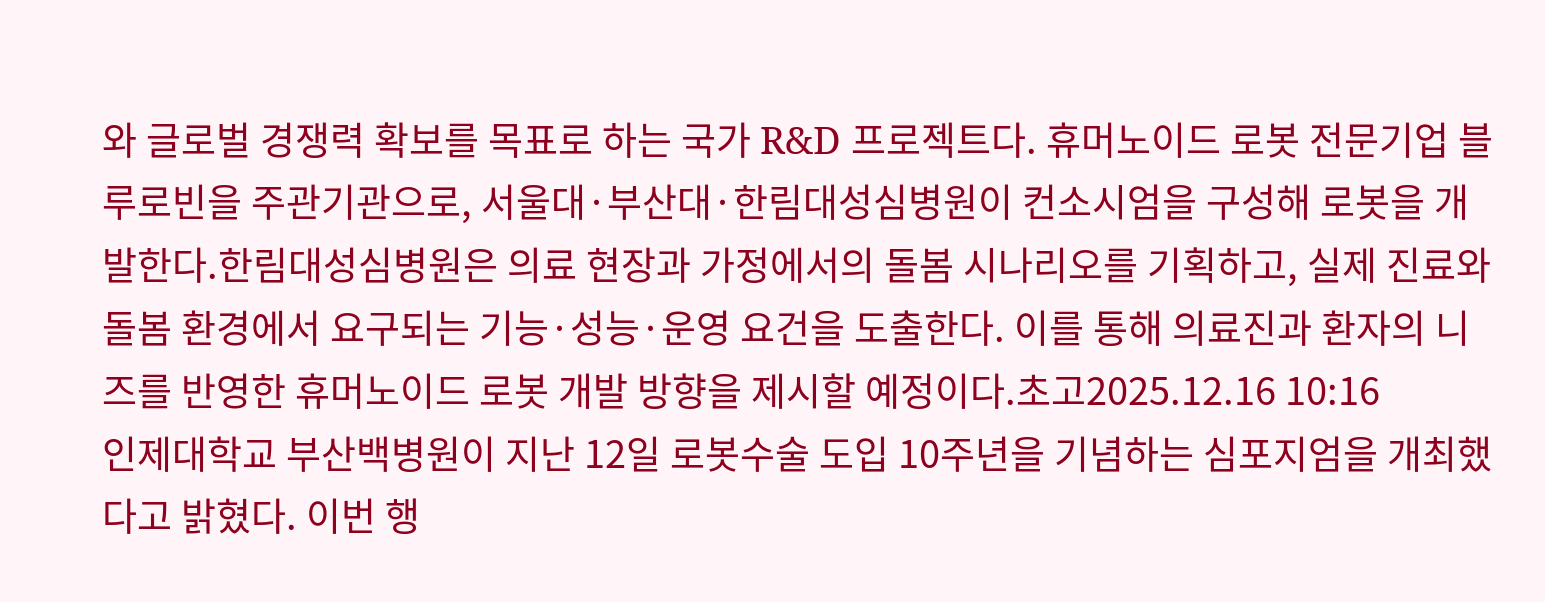와 글로벌 경쟁력 확보를 목표로 하는 국가 R&D 프로젝트다. 휴머노이드 로봇 전문기업 블루로빈을 주관기관으로, 서울대·부산대·한림대성심병원이 컨소시엄을 구성해 로봇을 개발한다.한림대성심병원은 의료 현장과 가정에서의 돌봄 시나리오를 기획하고, 실제 진료와 돌봄 환경에서 요구되는 기능·성능·운영 요건을 도출한다. 이를 통해 의료진과 환자의 니즈를 반영한 휴머노이드 로봇 개발 방향을 제시할 예정이다.초고2025.12.16 10:16
인제대학교 부산백병원이 지난 12일 로봇수술 도입 10주년을 기념하는 심포지엄을 개최했다고 밝혔다. 이번 행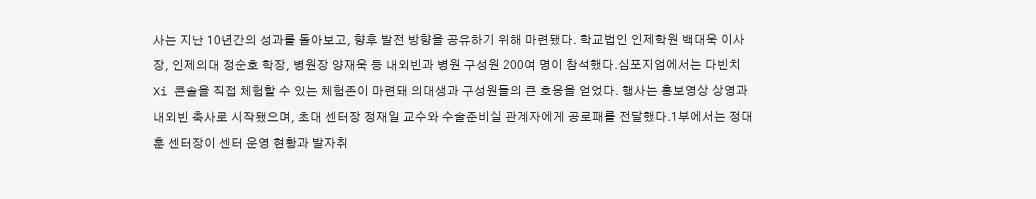사는 지난 10년간의 성과를 돌아보고, 향후 발전 방향을 공유하기 위해 마련됐다. 학교법인 인제학원 백대욱 이사장, 인제의대 정순호 학장, 병원장 양재욱 등 내외빈과 병원 구성원 200여 명이 참석했다.심포지엄에서는 다빈치 Xi 콘솔을 직접 체험할 수 있는 체험존이 마련돼 의대생과 구성원들의 큰 호응을 얻었다. 행사는 홍보영상 상영과 내외빈 축사로 시작됐으며, 초대 센터장 정재일 교수와 수술준비실 관계자에게 공로패를 전달했다.1부에서는 정대훈 센터장이 센터 운영 현황과 발자취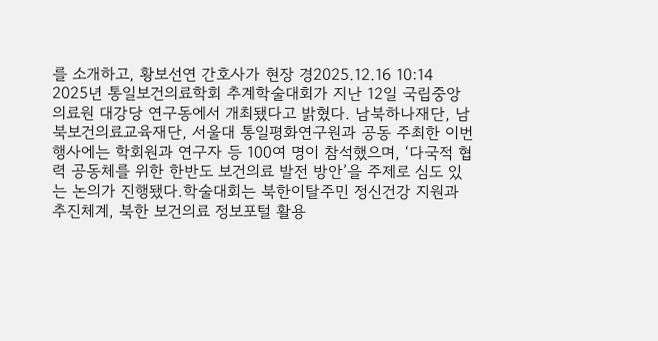를 소개하고, 황보선연 간호사가 현장 경2025.12.16 10:14
2025년 통일보건의료학회 추계학술대회가 지난 12일 국립중앙의료원 대강당 연구동에서 개최됐다고 밝혔다. 남북하나재단, 남북보건의료교육재단, 서울대 통일평화연구원과 공동 주최한 이번 행사에는 학회원과 연구자 등 100여 명이 참석했으며, ‘다국적 협력 공동체를 위한 한반도 보건의료 발전 방안’을 주제로 심도 있는 논의가 진행됐다.학술대회는 북한이탈주민 정신건강 지원과 추진체계, 북한 보건의료 정보포털 활용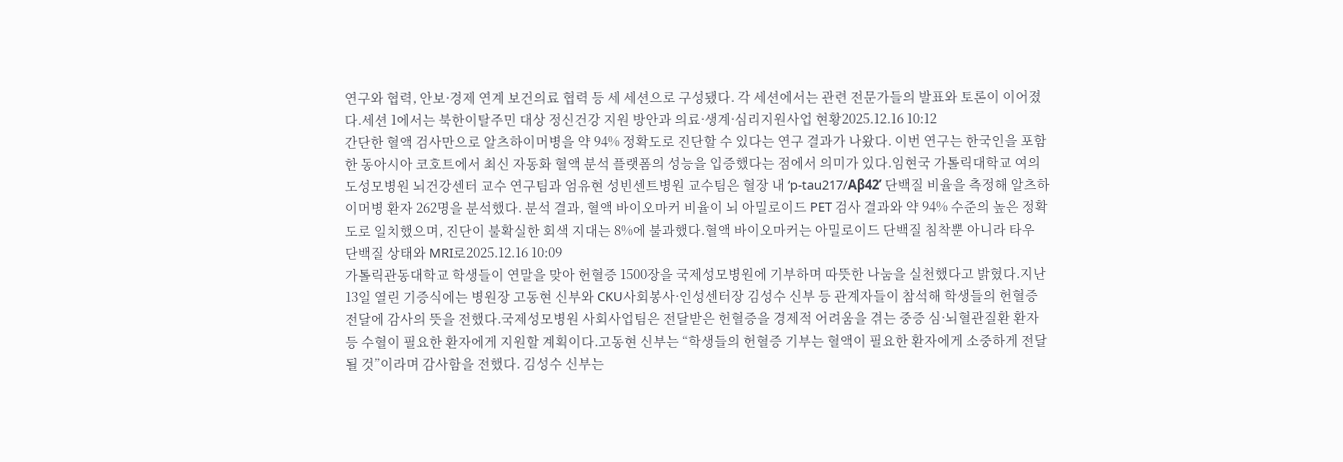연구와 협력, 안보·경제 연계 보건의료 협력 등 세 세션으로 구성됐다. 각 세션에서는 관련 전문가들의 발표와 토론이 이어졌다.세션 1에서는 북한이탈주민 대상 정신건강 지원 방안과 의료·생계·심리지원사업 현황2025.12.16 10:12
간단한 혈액 검사만으로 알츠하이머병을 약 94% 정확도로 진단할 수 있다는 연구 결과가 나왔다. 이번 연구는 한국인을 포함한 동아시아 코호트에서 최신 자동화 혈액 분석 플랫폼의 성능을 입증했다는 점에서 의미가 있다.임현국 가톨릭대학교 여의도성모병원 뇌건강센터 교수 연구팀과 엄유현 성빈센트병원 교수팀은 혈장 내 ‘p-tau217/Aβ42’ 단백질 비율을 측정해 알츠하이머병 환자 262명을 분석했다. 분석 결과, 혈액 바이오마커 비율이 뇌 아밀로이드 PET 검사 결과와 약 94% 수준의 높은 정확도로 일치했으며, 진단이 불확실한 회색 지대는 8%에 불과했다.혈액 바이오마커는 아밀로이드 단백질 침착뿐 아니라 타우 단백질 상태와 MRI로2025.12.16 10:09
가톨릭관동대학교 학생들이 연말을 맞아 헌혈증 1500장을 국제성모병원에 기부하며 따뜻한 나눔을 실천했다고 밝혔다.지난 13일 열린 기증식에는 병원장 고동현 신부와 CKU사회봉사·인성센터장 김성수 신부 등 관계자들이 참석해 학생들의 헌혈증 전달에 감사의 뜻을 전했다.국제성모병원 사회사업팀은 전달받은 헌혈증을 경제적 어려움을 겪는 중증 심·뇌혈관질환 환자 등 수혈이 필요한 환자에게 지원할 계획이다.고동현 신부는 “학생들의 헌혈증 기부는 혈액이 필요한 환자에게 소중하게 전달될 것”이라며 감사함을 전했다. 김성수 신부는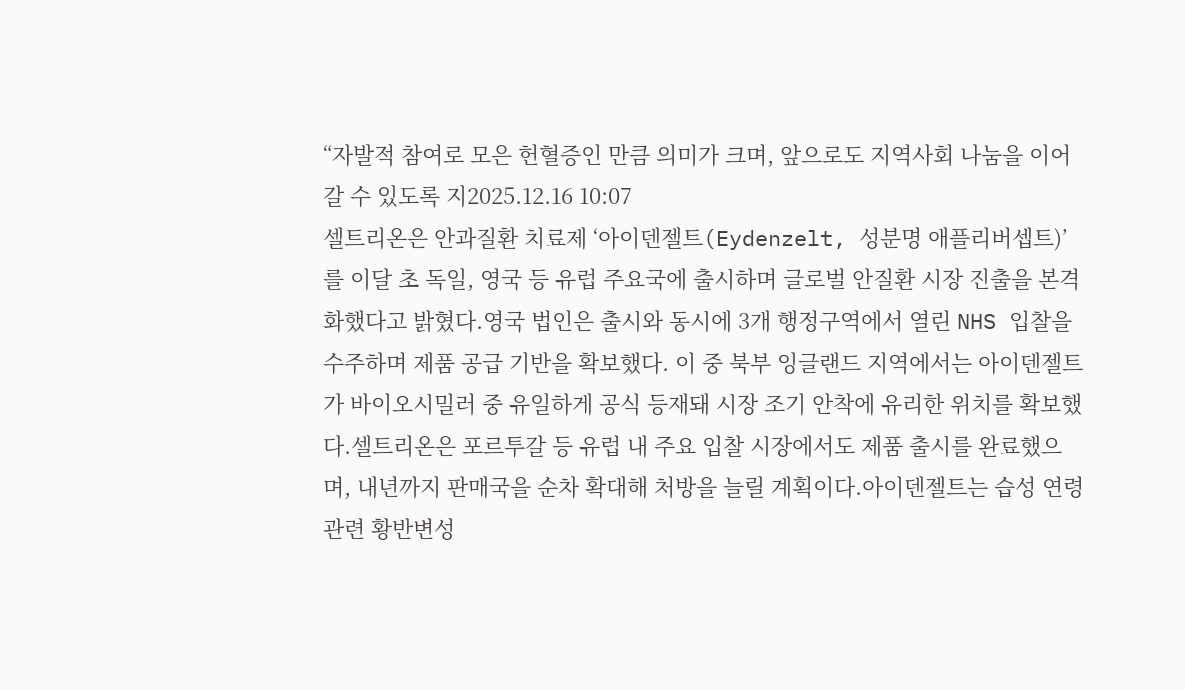“자발적 참여로 모은 헌혈증인 만큼 의미가 크며, 앞으로도 지역사회 나눔을 이어갈 수 있도록 지2025.12.16 10:07
셀트리온은 안과질환 치료제 ‘아이덴젤트(Eydenzelt, 성분명 애플리버셉트)’를 이달 초 독일, 영국 등 유럽 주요국에 출시하며 글로벌 안질환 시장 진출을 본격화했다고 밝혔다.영국 법인은 출시와 동시에 3개 행정구역에서 열린 NHS 입찰을 수주하며 제품 공급 기반을 확보했다. 이 중 북부 잉글랜드 지역에서는 아이덴젤트가 바이오시밀러 중 유일하게 공식 등재돼 시장 조기 안착에 유리한 위치를 확보했다.셀트리온은 포르투갈 등 유럽 내 주요 입찰 시장에서도 제품 출시를 완료했으며, 내년까지 판매국을 순차 확대해 처방을 늘릴 계획이다.아이덴젤트는 습성 연령관련 황반변성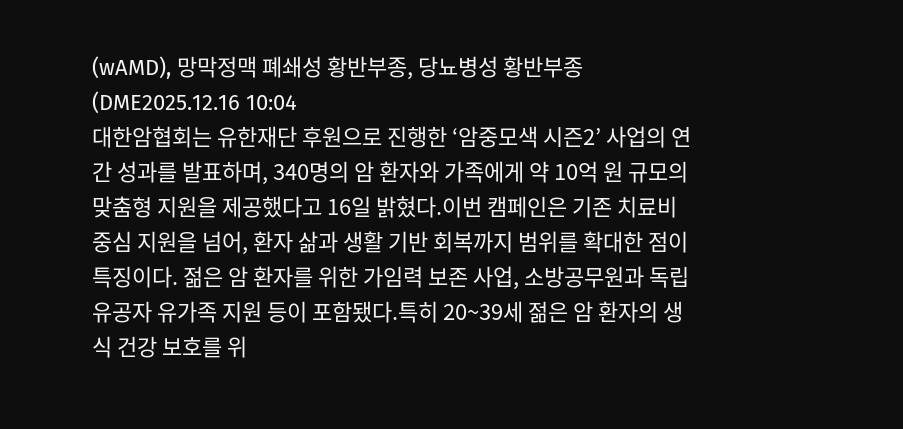(wAMD), 망막정맥 폐쇄성 황반부종, 당뇨병성 황반부종(DME2025.12.16 10:04
대한암협회는 유한재단 후원으로 진행한 ‘암중모색 시즌2’ 사업의 연간 성과를 발표하며, 340명의 암 환자와 가족에게 약 10억 원 규모의 맞춤형 지원을 제공했다고 16일 밝혔다.이번 캠페인은 기존 치료비 중심 지원을 넘어, 환자 삶과 생활 기반 회복까지 범위를 확대한 점이 특징이다. 젊은 암 환자를 위한 가임력 보존 사업, 소방공무원과 독립유공자 유가족 지원 등이 포함됐다.특히 20~39세 젊은 암 환자의 생식 건강 보호를 위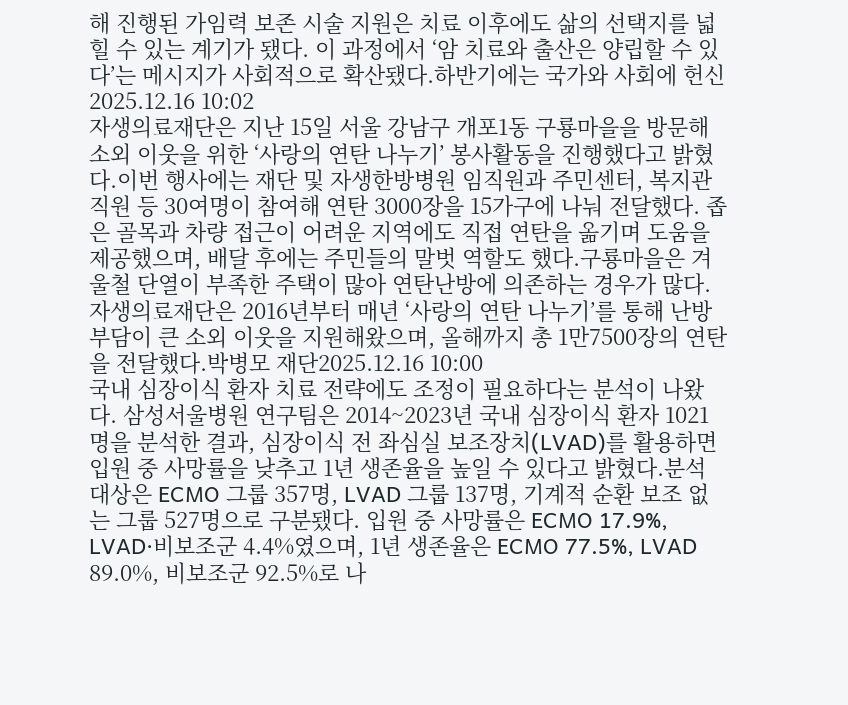해 진행된 가임력 보존 시술 지원은 치료 이후에도 삶의 선택지를 넓힐 수 있는 계기가 됐다. 이 과정에서 ‘암 치료와 출산은 양립할 수 있다’는 메시지가 사회적으로 확산됐다.하반기에는 국가와 사회에 헌신2025.12.16 10:02
자생의료재단은 지난 15일 서울 강남구 개포1동 구룡마을을 방문해 소외 이웃을 위한 ‘사랑의 연탄 나누기’ 봉사활동을 진행했다고 밝혔다.이번 행사에는 재단 및 자생한방병원 임직원과 주민센터, 복지관 직원 등 30여명이 참여해 연탄 3000장을 15가구에 나눠 전달했다. 좁은 골목과 차량 접근이 어려운 지역에도 직접 연탄을 옮기며 도움을 제공했으며, 배달 후에는 주민들의 말벗 역할도 했다.구룡마을은 겨울철 단열이 부족한 주택이 많아 연탄난방에 의존하는 경우가 많다. 자생의료재단은 2016년부터 매년 ‘사랑의 연탄 나누기’를 통해 난방 부담이 큰 소외 이웃을 지원해왔으며, 올해까지 총 1만7500장의 연탄을 전달했다.박병모 재단2025.12.16 10:00
국내 심장이식 환자 치료 전략에도 조정이 필요하다는 분석이 나왔다. 삼성서울병원 연구팀은 2014~2023년 국내 심장이식 환자 1021명을 분석한 결과, 심장이식 전 좌심실 보조장치(LVAD)를 활용하면 입원 중 사망률을 낮추고 1년 생존율을 높일 수 있다고 밝혔다.분석 대상은 ECMO 그룹 357명, LVAD 그룹 137명, 기계적 순환 보조 없는 그룹 527명으로 구분됐다. 입원 중 사망률은 ECMO 17.9%, LVAD·비보조군 4.4%였으며, 1년 생존율은 ECMO 77.5%, LVAD 89.0%, 비보조군 92.5%로 나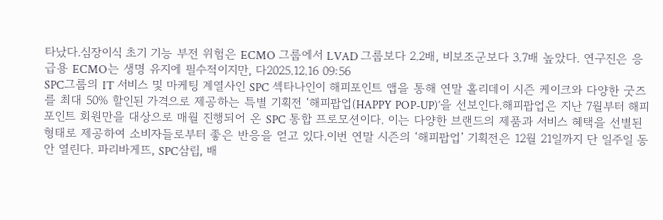타났다.심장이식 초기 기능 부전 위험은 ECMO 그룹에서 LVAD 그룹보다 2.2배, 비보조군보다 3.7배 높았다. 연구진은 응급용 ECMO는 생명 유지에 필수적이지만, 다2025.12.16 09:56
SPC그룹의 IT 서비스 및 마케팅 계열사인 SPC 섹타나인이 해피포인트 앱을 통해 연말 홀리데이 시즌 케이크와 다양한 굿즈를 최대 50% 할인된 가격으로 제공하는 특별 기획전 ‘해피팝업(HAPPY POP-UP)’을 선보인다.해피팝업은 지난 7월부터 해피포인트 회원만을 대상으로 매월 진행되어 온 SPC 통합 프로모션이다. 이는 다양한 브랜드의 제품과 서비스 혜택을 선별된 형태로 제공하여 소비자들로부터 좋은 반응을 얻고 있다.이번 연말 시즌의 ‘해피팝업’ 기획전은 12월 21일까지 단 일주일 동안 열린다. 파리바게뜨, SPC삼립, 배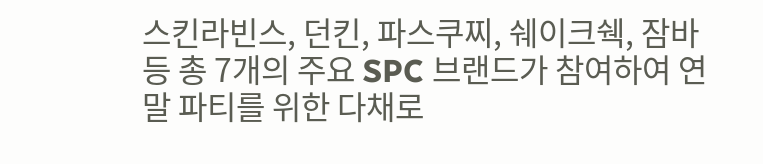스킨라빈스, 던킨, 파스쿠찌, 쉐이크쉑, 잠바 등 총 7개의 주요 SPC 브랜드가 참여하여 연말 파티를 위한 다채로